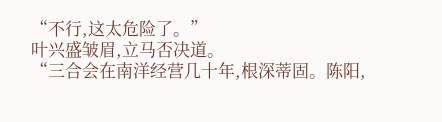“不行,这太危险了。”
叶兴盛皱眉,立马否决道。
“三合会在南洋经营几十年,根深蒂固。陈阳,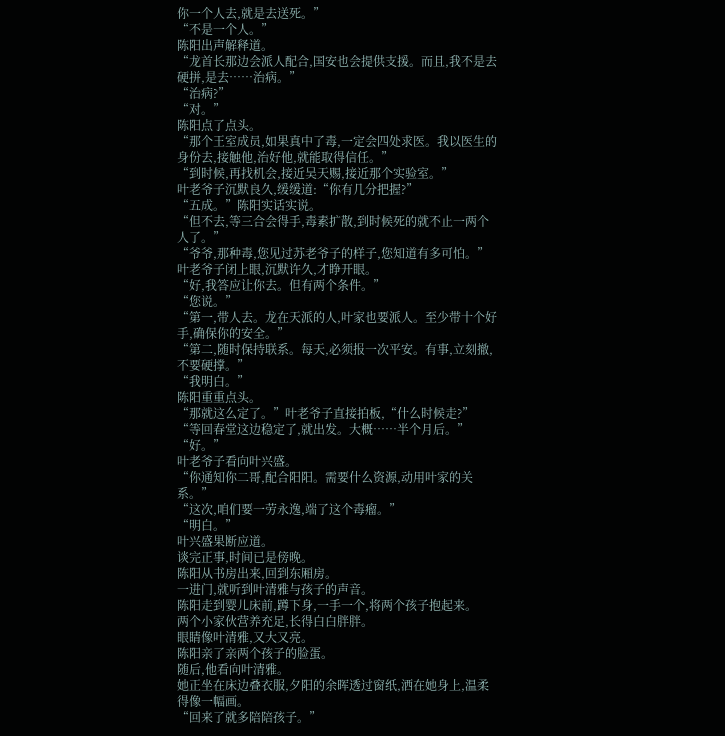你一个人去,就是去送死。”
“不是一个人。”
陈阳出声解释道。
“龙首长那边会派人配合,国安也会提供支援。而且,我不是去硬拼,是去……治病。”
“治病?”
“对。”
陈阳点了点头。
“那个王室成员,如果真中了毒,一定会四处求医。我以医生的身份去,接触他,治好他,就能取得信任。”
“到时候,再找机会,接近吴天赐,接近那个实验室。”
叶老爷子沉默良久,缓缓道:“你有几分把握?”
“五成。”陈阳实话实说。
“但不去,等三合会得手,毒素扩散,到时候死的就不止一两个人了。”
“爷爷,那种毒,您见过苏老爷子的样子,您知道有多可怕。”
叶老爷子闭上眼,沉默许久,才睁开眼。
“好,我答应让你去。但有两个条件。”
“您说。”
“第一,带人去。龙在天派的人,叶家也要派人。至少带十个好手,确保你的安全。”
“第二,随时保持联系。每天,必须报一次平安。有事,立刻撤,不要硬撑。”
“我明白。”
陈阳重重点头。
“那就这么定了。”叶老爷子直接拍板,“什么时候走?”
“等回春堂这边稳定了,就出发。大概……半个月后。”
“好。”
叶老爷子看向叶兴盛。
“你通知你二哥,配合阳阳。需要什么资源,动用叶家的关系。”
“这次,咱们要一劳永逸,端了这个毒瘤。”
“明白。”
叶兴盛果断应道。
谈完正事,时间已是傍晚。
陈阳从书房出来,回到东厢房。
一进门,就听到叶清雅与孩子的声音。
陈阳走到婴儿床前,蹲下身,一手一个,将两个孩子抱起来。
两个小家伙营养充足,长得白白胖胖。
眼睛像叶清雅,又大又亮。
陈阳亲了亲两个孩子的脸蛋。
随后,他看向叶清雅。
她正坐在床边叠衣服,夕阳的余晖透过窗纸,洒在她身上,温柔得像一幅画。
“回来了就多陪陪孩子。”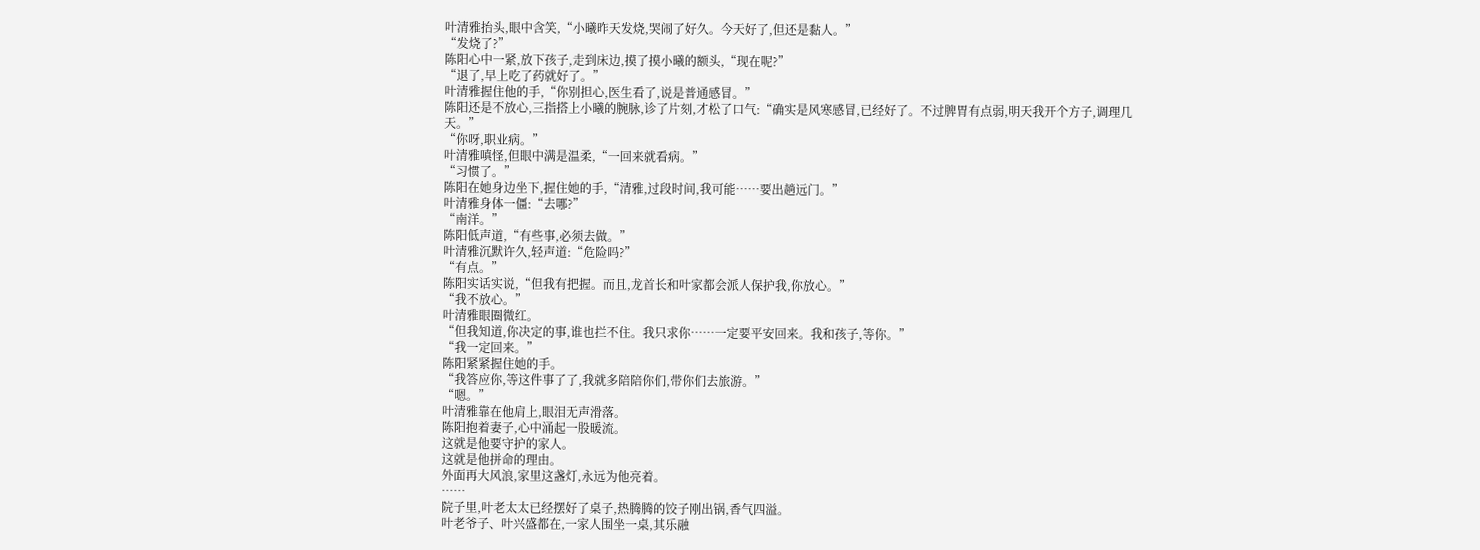叶清雅抬头,眼中含笑,“小曦昨天发烧,哭闹了好久。今天好了,但还是黏人。”
“发烧了?”
陈阳心中一紧,放下孩子,走到床边,摸了摸小曦的额头,“现在呢?”
“退了,早上吃了药就好了。”
叶清雅握住他的手,“你别担心,医生看了,说是普通感冒。”
陈阳还是不放心,三指搭上小曦的腕脉,诊了片刻,才松了口气:“确实是风寒感冒,已经好了。不过脾胃有点弱,明天我开个方子,调理几天。”
“你呀,职业病。”
叶清雅嗔怪,但眼中满是温柔,“一回来就看病。”
“习惯了。”
陈阳在她身边坐下,握住她的手,“清雅,过段时间,我可能……要出趟远门。”
叶清雅身体一僵:“去哪?”
“南洋。”
陈阳低声道,“有些事,必须去做。”
叶清雅沉默许久,轻声道:“危险吗?”
“有点。”
陈阳实话实说,“但我有把握。而且,龙首长和叶家都会派人保护我,你放心。”
“我不放心。”
叶清雅眼圈微红。
“但我知道,你决定的事,谁也拦不住。我只求你……一定要平安回来。我和孩子,等你。”
“我一定回来。”
陈阳紧紧握住她的手。
“我答应你,等这件事了了,我就多陪陪你们,带你们去旅游。”
“嗯。”
叶清雅靠在他肩上,眼泪无声滑落。
陈阳抱着妻子,心中涌起一股暖流。
这就是他要守护的家人。
这就是他拼命的理由。
外面再大风浪,家里这盏灯,永远为他亮着。
……
院子里,叶老太太已经摆好了桌子,热腾腾的饺子刚出锅,香气四溢。
叶老爷子、叶兴盛都在,一家人围坐一桌,其乐融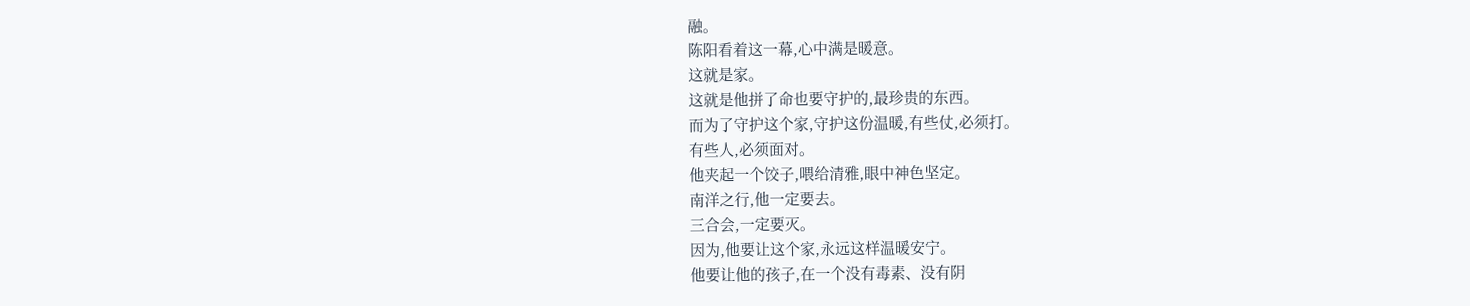融。
陈阳看着这一幕,心中满是暖意。
这就是家。
这就是他拼了命也要守护的,最珍贵的东西。
而为了守护这个家,守护这份温暖,有些仗,必须打。
有些人,必须面对。
他夹起一个饺子,喂给清雅,眼中神色坚定。
南洋之行,他一定要去。
三合会,一定要灭。
因为,他要让这个家,永远这样温暖安宁。
他要让他的孩子,在一个没有毒素、没有阴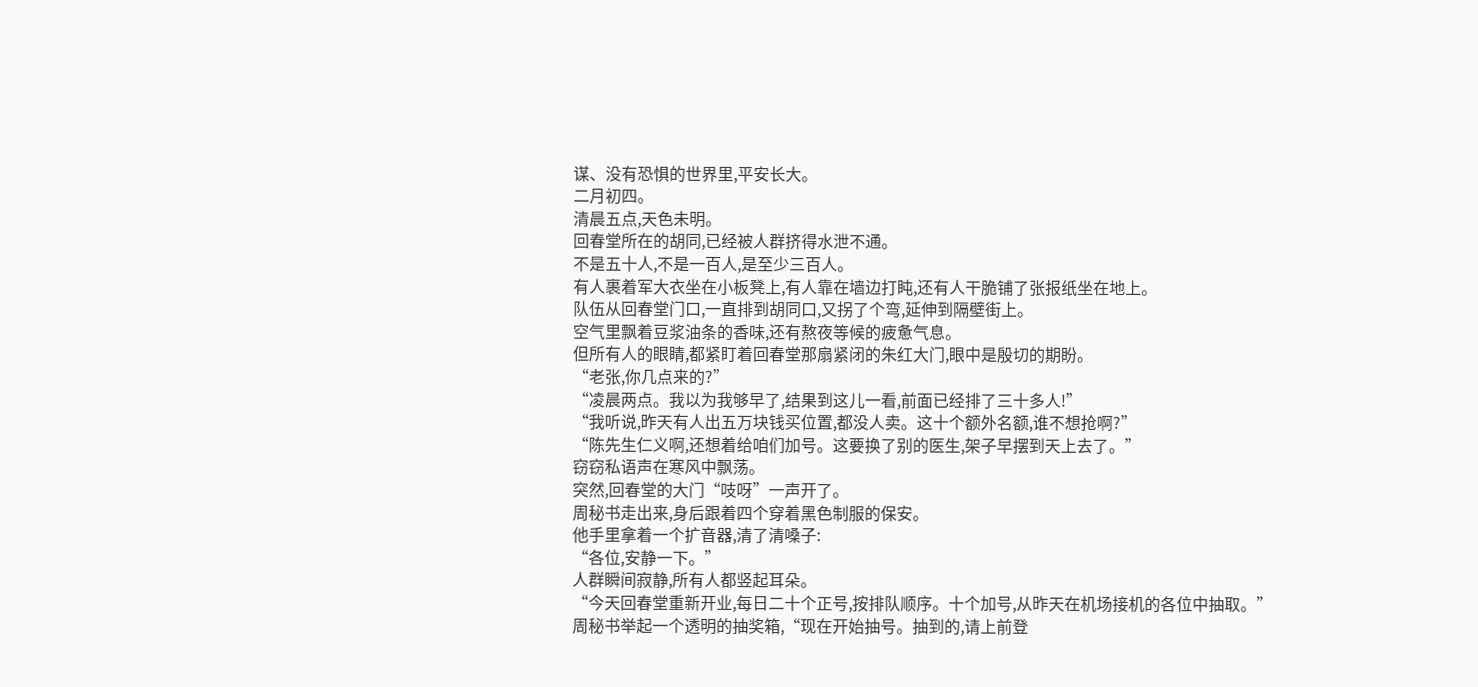谋、没有恐惧的世界里,平安长大。
二月初四。
清晨五点,天色未明。
回春堂所在的胡同,已经被人群挤得水泄不通。
不是五十人,不是一百人,是至少三百人。
有人裹着军大衣坐在小板凳上,有人靠在墙边打盹,还有人干脆铺了张报纸坐在地上。
队伍从回春堂门口,一直排到胡同口,又拐了个弯,延伸到隔壁街上。
空气里飘着豆浆油条的香味,还有熬夜等候的疲惫气息。
但所有人的眼睛,都紧盯着回春堂那扇紧闭的朱红大门,眼中是殷切的期盼。
“老张,你几点来的?”
“凌晨两点。我以为我够早了,结果到这儿一看,前面已经排了三十多人!”
“我听说,昨天有人出五万块钱买位置,都没人卖。这十个额外名额,谁不想抢啊?”
“陈先生仁义啊,还想着给咱们加号。这要换了别的医生,架子早摆到天上去了。”
窃窃私语声在寒风中飘荡。
突然,回春堂的大门“吱呀”一声开了。
周秘书走出来,身后跟着四个穿着黑色制服的保安。
他手里拿着一个扩音器,清了清嗓子:
“各位,安静一下。”
人群瞬间寂静,所有人都竖起耳朵。
“今天回春堂重新开业,每日二十个正号,按排队顺序。十个加号,从昨天在机场接机的各位中抽取。”
周秘书举起一个透明的抽奖箱,“现在开始抽号。抽到的,请上前登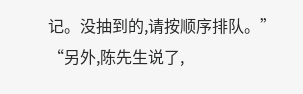记。没抽到的,请按顺序排队。”
“另外,陈先生说了,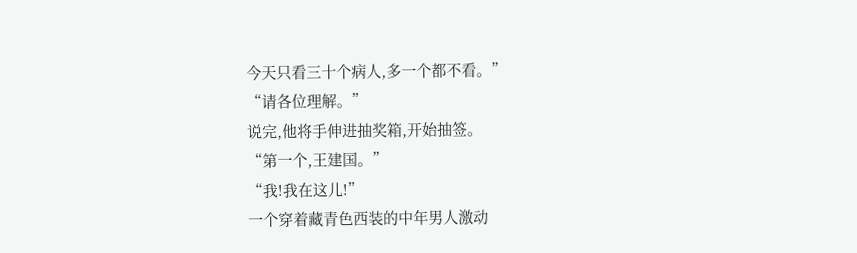今天只看三十个病人,多一个都不看。”
“请各位理解。”
说完,他将手伸进抽奖箱,开始抽签。
“第一个,王建国。”
“我!我在这儿!”
一个穿着藏青色西装的中年男人激动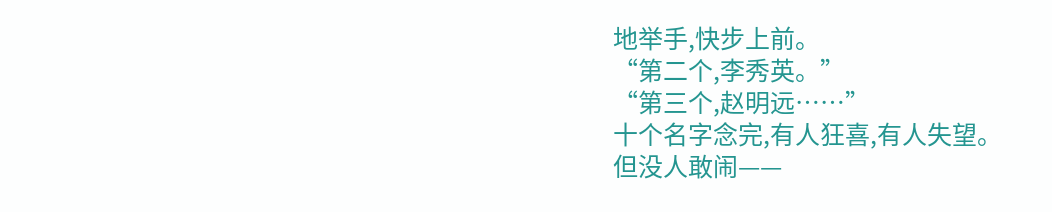地举手,快步上前。
“第二个,李秀英。”
“第三个,赵明远……”
十个名字念完,有人狂喜,有人失望。
但没人敢闹——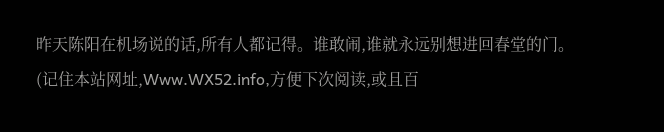昨天陈阳在机场说的话,所有人都记得。谁敢闹,谁就永远别想进回春堂的门。(记住本站网址,Www.WX52.info,方便下次阅读,或且百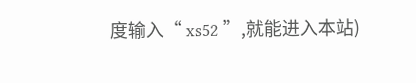度输入“ xs52 ”,就能进入本站)